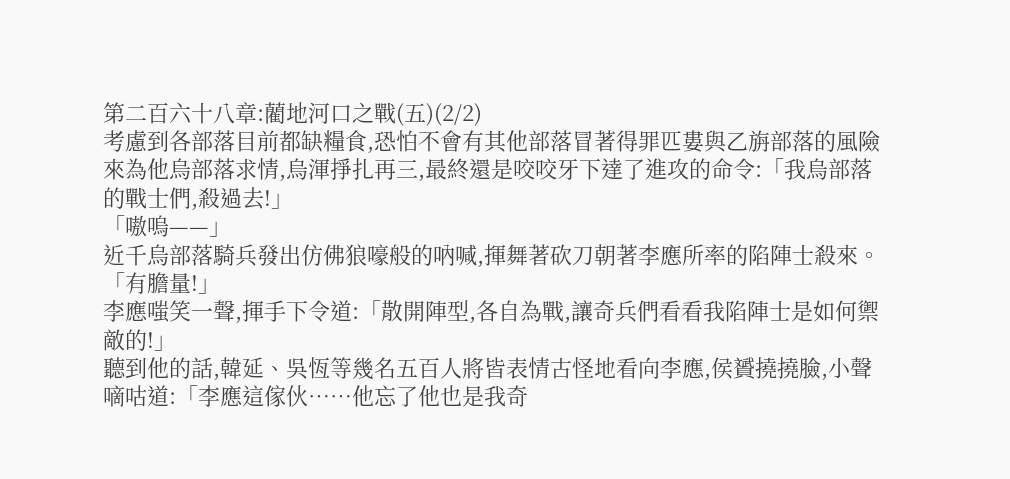第二百六十八章:藺地河口之戰(五)(2/2)
考慮到各部落目前都缺糧食,恐怕不會有其他部落冒著得罪匹婁與乙旃部落的風險來為他烏部落求情,烏渾掙扎再三,最終還是咬咬牙下達了進攻的命令:「我烏部落的戰士們,殺過去!」
「嗷嗚——」
近千烏部落騎兵發出仿佛狼嚎般的吶喊,揮舞著砍刀朝著李應所率的陷陣士殺來。
「有膽量!」
李應嗤笑一聲,揮手下令道:「散開陣型,各自為戰,讓奇兵們看看我陷陣士是如何禦敵的!」
聽到他的話,韓延、吳恆等幾名五百人將皆表情古怪地看向李應,侯贇撓撓臉,小聲嘀咕道:「李應這傢伙……他忘了他也是我奇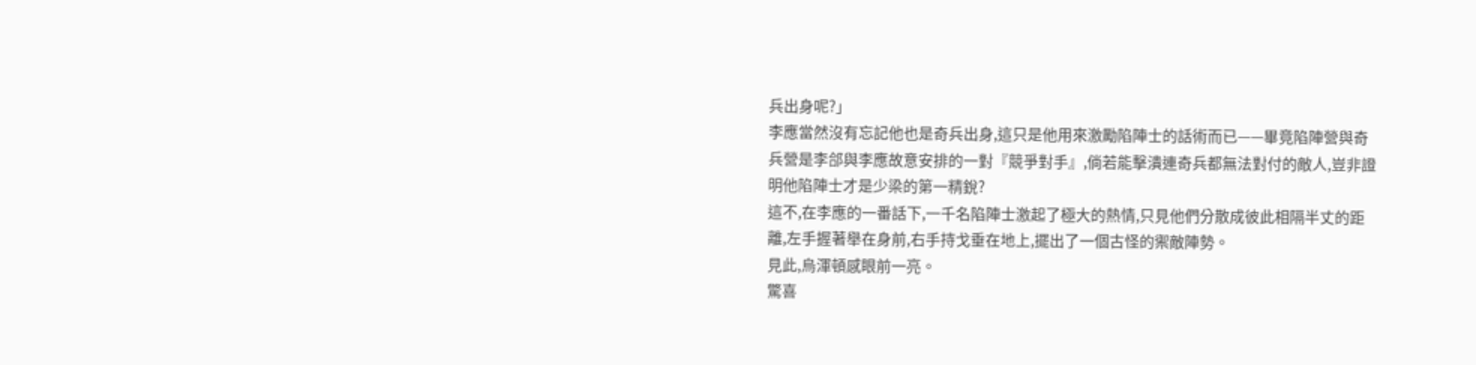兵出身呢?」
李應當然沒有忘記他也是奇兵出身,這只是他用來激勵陷陣士的話術而已——畢竟陷陣營與奇兵營是李郃與李應故意安排的一對『競爭對手』,倘若能擊潰連奇兵都無法對付的敵人,豈非證明他陷陣士才是少梁的第一精銳?
這不,在李應的一番話下,一千名陷陣士激起了極大的熱情,只見他們分散成彼此相隔半丈的距離,左手握著舉在身前,右手持戈垂在地上,擺出了一個古怪的禦敵陣勢。
見此,烏渾頓感眼前一亮。
驚喜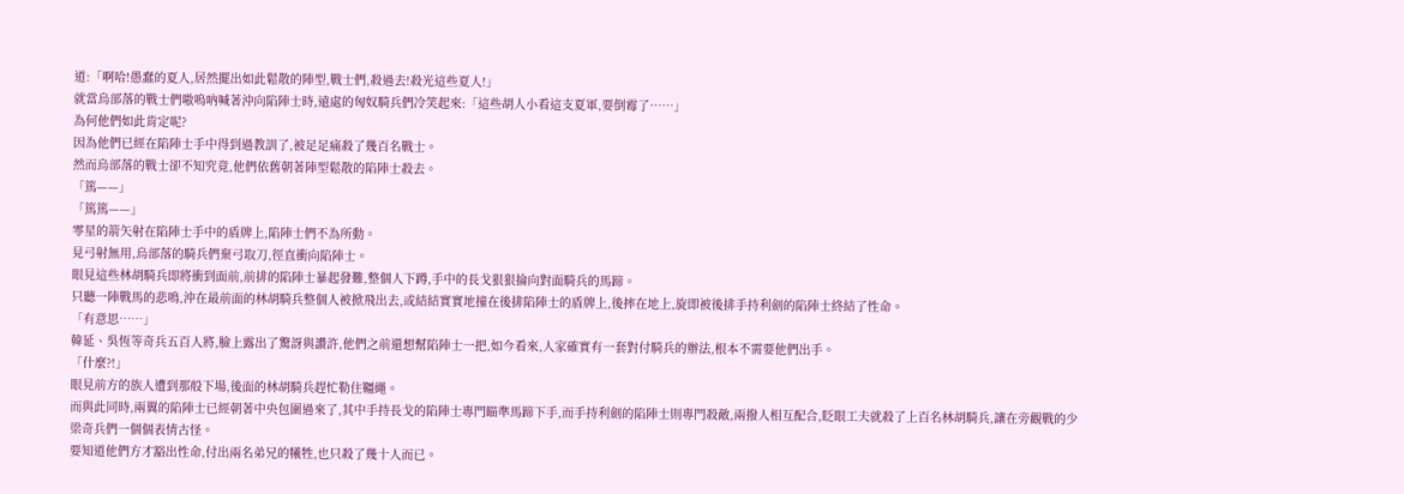道:「啊哈!愚蠢的夏人,居然擺出如此鬆散的陣型,戰士們,殺過去!殺光這些夏人!」
就當烏部落的戰士們嗷嗚吶喊著沖向陷陣士時,遠處的匈奴騎兵們冷笑起來:「這些胡人小看這支夏軍,要倒霉了……」
為何他們如此肯定呢?
因為他們已經在陷陣士手中得到過教訓了,被足足痛殺了幾百名戰士。
然而烏部落的戰士卻不知究竟,他們依舊朝著陣型鬆散的陷陣士殺去。
「篤——」
「篤篤——」
零星的箭矢射在陷陣士手中的盾牌上,陷陣士們不為所動。
見弓射無用,烏部落的騎兵們棄弓取刀,徑直衝向陷陣士。
眼見這些林胡騎兵即將衝到面前,前排的陷陣士暴起發難,整個人下蹲,手中的長戈狠狠掄向對面騎兵的馬蹄。
只聽一陣戰馬的悲鳴,沖在最前面的林胡騎兵整個人被掀飛出去,或結結實實地撞在後排陷陣士的盾牌上,後摔在地上,旋即被後排手持利劍的陷陣士終結了性命。
「有意思……」
韓延、吳恆等奇兵五百人將,臉上露出了驚訝與讚許,他們之前還想幫陷陣士一把,如今看來,人家確實有一套對付騎兵的辦法,根本不需要他們出手。
「什麼?!」
眼見前方的族人遭到那般下場,後面的林胡騎兵趕忙勒住韁繩。
而與此同時,兩翼的陷陣士已經朝著中央包圍過來了,其中手持長戈的陷陣士專門瞄準馬蹄下手,而手持利劍的陷陣士則專門殺敵,兩撥人相互配合,眨眼工夫就殺了上百名林胡騎兵,讓在旁觀戰的少梁奇兵們一個個表情古怪。
要知道他們方才豁出性命,付出兩名弟兄的犧牲,也只殺了幾十人而已。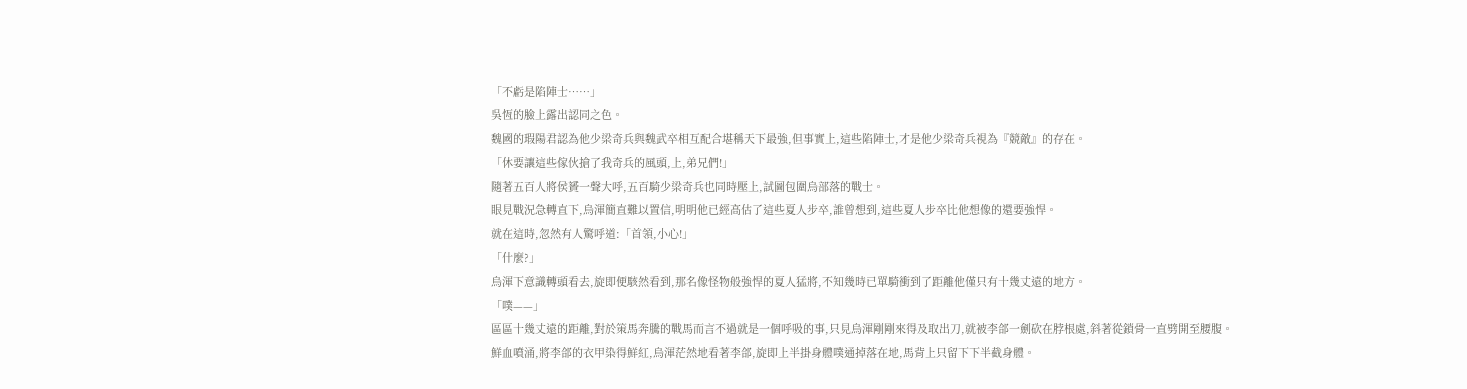「不虧是陷陣士……」
吳恆的臉上露出認同之色。
魏國的瑕陽君認為他少梁奇兵與魏武卒相互配合堪稱天下最強,但事實上,這些陷陣士,才是他少梁奇兵視為『競敵』的存在。
「休要讓這些傢伙搶了我奇兵的風頭,上,弟兄們!」
隨著五百人將侯贇一聲大呼,五百騎少梁奇兵也同時壓上,試圖包圍烏部落的戰士。
眼見戰況急轉直下,烏渾簡直難以置信,明明他已經高估了這些夏人步卒,誰曾想到,這些夏人步卒比他想像的還要強悍。
就在這時,忽然有人驚呼道:「首領,小心!」
「什麼?」
烏渾下意識轉頭看去,旋即便駭然看到,那名像怪物般強悍的夏人猛將,不知幾時已單騎衝到了距離他僅只有十幾丈遠的地方。
「噗——」
區區十幾丈遠的距離,對於策馬奔騰的戰馬而言不過就是一個呼吸的事,只見烏渾剛剛來得及取出刀,就被李郃一劍砍在脖根處,斜著從鎖骨一直劈開至腰腹。
鮮血噴涌,將李郃的衣甲染得鮮紅,烏渾茫然地看著李郃,旋即上半掛身體噗通掉落在地,馬背上只留下下半截身體。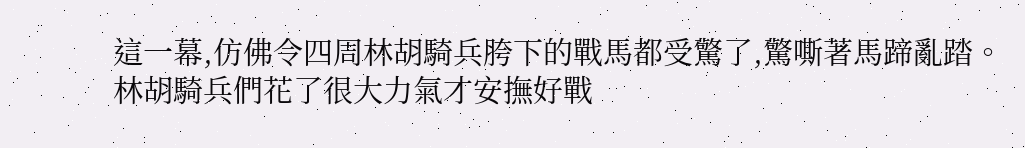這一幕,仿佛令四周林胡騎兵胯下的戰馬都受驚了,驚嘶著馬蹄亂踏。
林胡騎兵們花了很大力氣才安撫好戰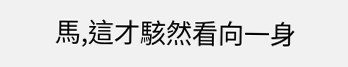馬,這才駭然看向一身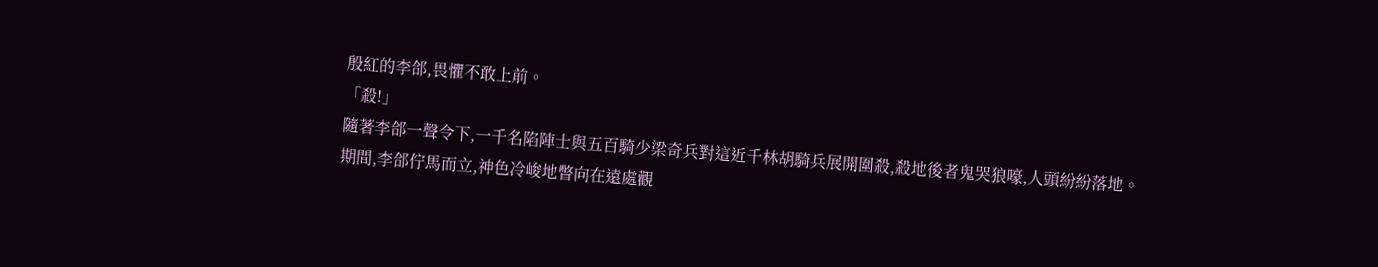殷紅的李郃,畏懼不敢上前。
「殺!」
隨著李郃一聲令下,一千名陷陣士與五百騎少梁奇兵對這近千林胡騎兵展開圍殺,殺地後者鬼哭狼嚎,人頭紛紛落地。
期間,李郃佇馬而立,神色冷峻地瞥向在遠處觀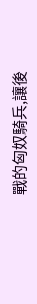戰的匈奴騎兵,讓後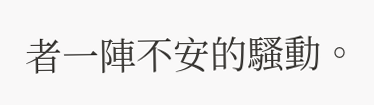者一陣不安的騷動。